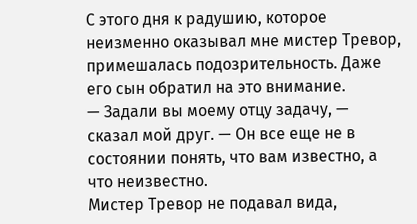С этого дня к радушию, которое неизменно оказывал мне мистер Тревор, примешалась подозрительность. Даже его сын обратил на это внимание.
— Задали вы моему отцу задачу, — сказал мой друг. — Он все еще не в состоянии понять, что вам известно, а что неизвестно.
Мистер Тревор не подавал вида,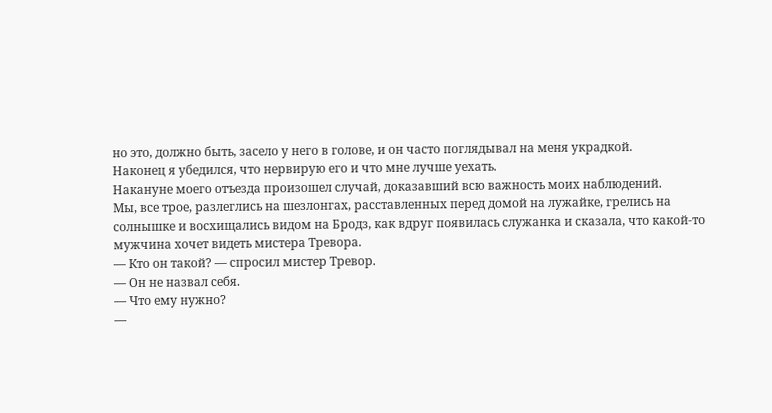но это, должно быть, засело у него в голове, и он часто поглядывал на меня украдкой.
Наконец я убедился, что нервирую его и что мне лучше уехать.
Накануне моего отъезда произошел случай, доказавший всю важность моих наблюдений.
Мы, все трое, разлеглись на шезлонгах, расставленных перед домой на лужайке, грелись на солнышке и восхищались видом на Бродз, как вдруг появилась служанка и сказала, что какой-то мужчина хочет видеть мистера Тревора.
— Кто он такой? — спросил мистер Тревор.
— Он не назвал себя.
— Что ему нужно?
—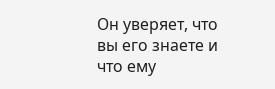Он уверяет, что вы его знаете и что ему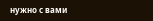нужно с вами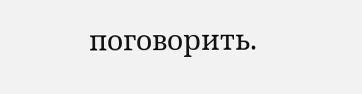поговорить.